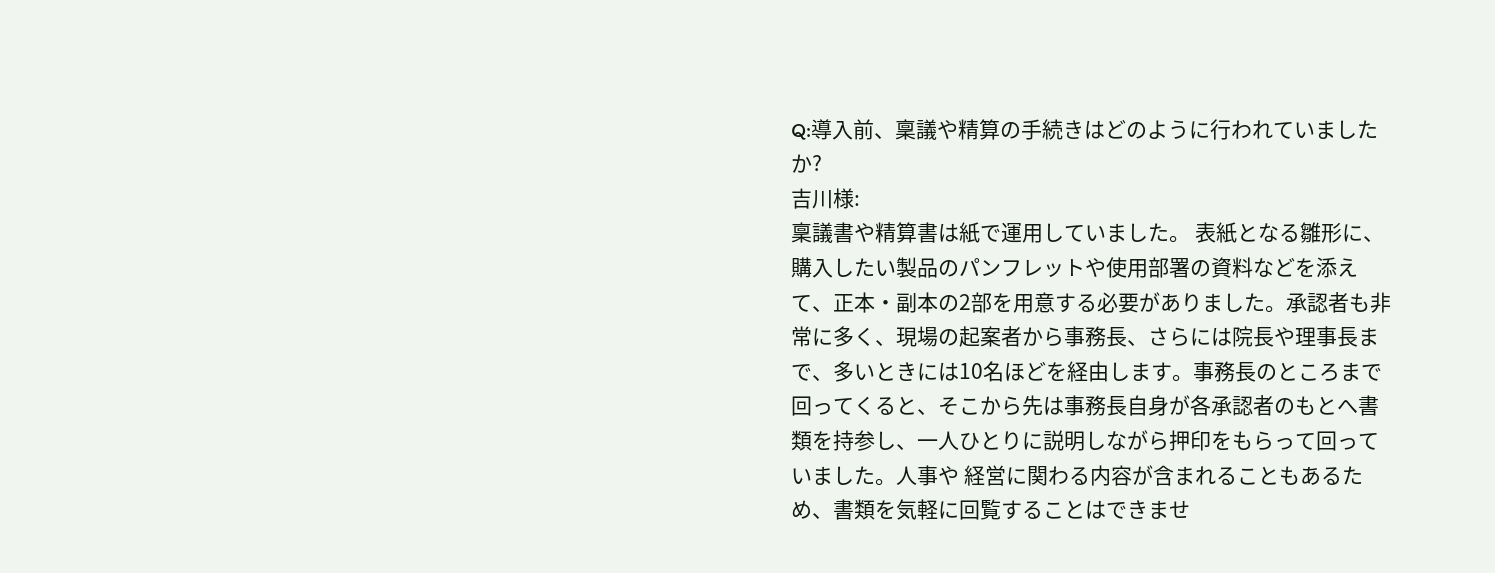Q:導入前、稟議や精算の手続きはどのように行われていましたか?
吉川様:
稟議書や精算書は紙で運用していました。 表紙となる雛形に、購入したい製品のパンフレットや使用部署の資料などを添えて、正本・副本の2部を用意する必要がありました。承認者も非常に多く、現場の起案者から事務長、さらには院長や理事長まで、多いときには10名ほどを経由します。事務長のところまで回ってくると、そこから先は事務長自身が各承認者のもとへ書類を持参し、一人ひとりに説明しながら押印をもらって回っていました。人事や 経営に関わる内容が含まれることもあるため、書類を気軽に回覧することはできませ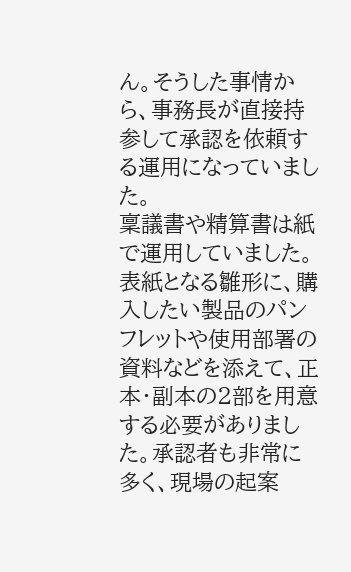ん。そうした事情から、事務長が直接持参して承認を依頼する運用になっていました。
稟議書や精算書は紙で運用していました。 表紙となる雛形に、購入したい製品のパンフレットや使用部署の資料などを添えて、正本・副本の2部を用意する必要がありました。承認者も非常に多く、現場の起案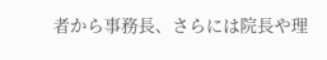者から事務長、さらには院長や理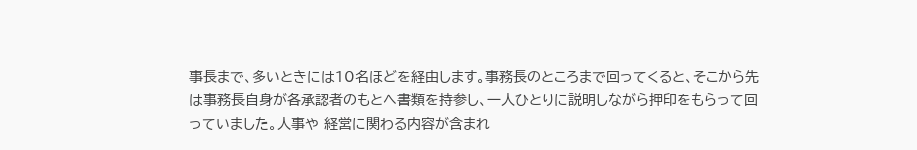事長まで、多いときには10名ほどを経由します。事務長のところまで回ってくると、そこから先は事務長自身が各承認者のもとへ書類を持参し、一人ひとりに説明しながら押印をもらって回っていました。人事や 経営に関わる内容が含まれ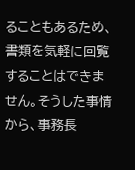ることもあるため、書類を気軽に回覧することはできません。そうした事情から、事務長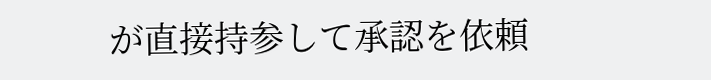が直接持参して承認を依頼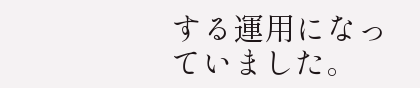する運用になっていました。